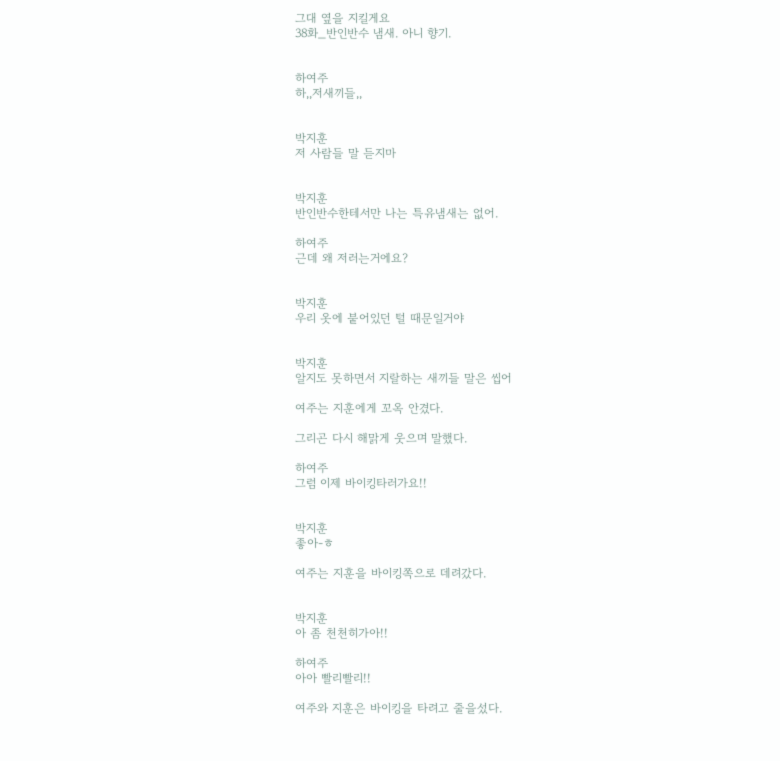그대 옆을 지킬게요
38화_반인반수 냄새. 아니 향기.


하여주
하,,저새끼들,,


박지훈
저 사람들 말 듣지마


박지훈
반인반수한테서만 나는 특유냄새는 없어.

하여주
근데 왜 저러는거에요?


박지훈
우리 옷에 붙어있던 털 때문일거야


박지훈
알지도 못하면서 지랄하는 새끼들 말은 씹어

여주는 지훈에게 꼬옥 안겼다.

그리곤 다시 해맑게 웃으며 말했다.

하여주
그럼 이제 바이킹타러가요!!


박지훈
좋아-ㅎ

여주는 지훈을 바이킹쪽으로 데려갔다.


박지훈
아 좀 천천히가아!!

하여주
아아 빨리빨리!!

여주와 지훈은 바이킹을 타려고 줄을섰다.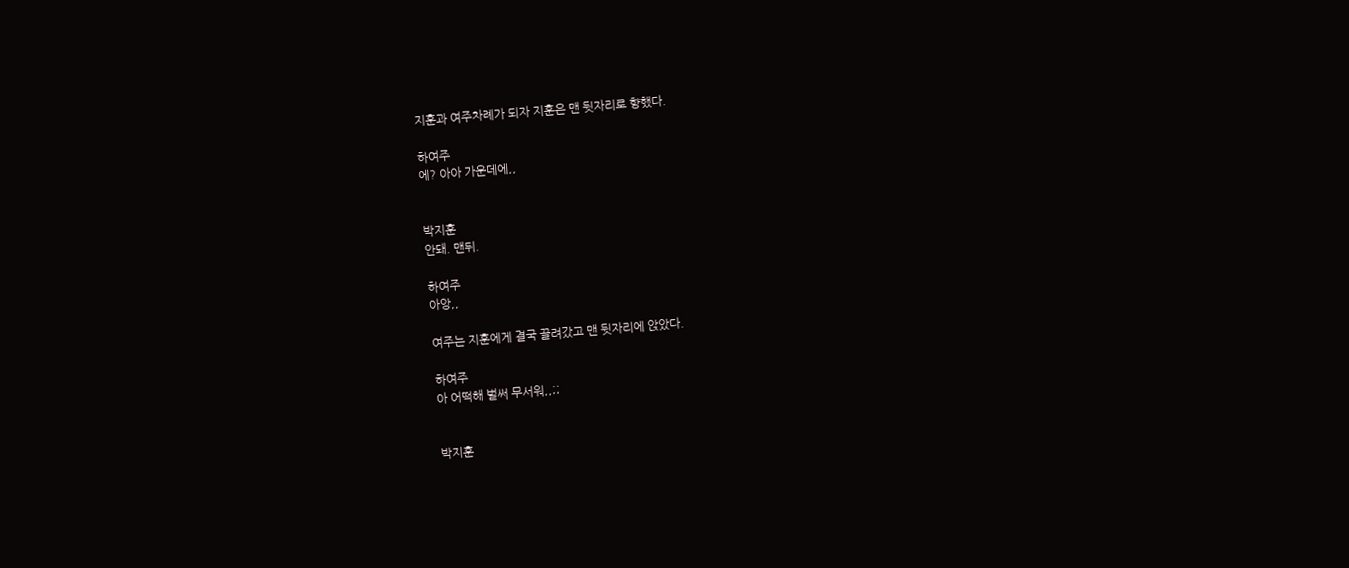지훈과 여주차례가 되자 지훈은 맨 뒷자리로 향했다.

하여주
에? 아아 가운데에,,


박지훈
안돼. 맨뒤.

하여주
아앙,,

여주는 지훈에게 결국 끌려갔고 맨 뒷자리에 앉았다.

하여주
아 어떡해 벌써 무서워,,;;


박지훈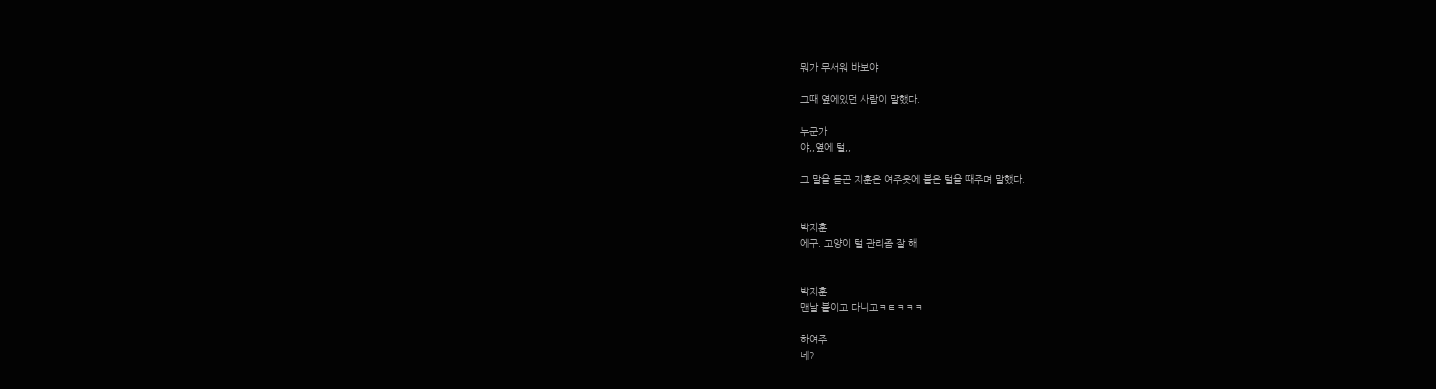뭐가 무서워 바보야

그때 옆에있던 사람이 말했다.

누군가
야,,옆에 털,,

그 말을 듣곤 지훈은 여주옷에 붙은 털을 때주며 말했다.


박지훈
에구. 고양이 털 관리좀 잘 해


박지훈
맨날 붙이고 다니고ㅋㅌㅋㅋㅋ

하여주
네?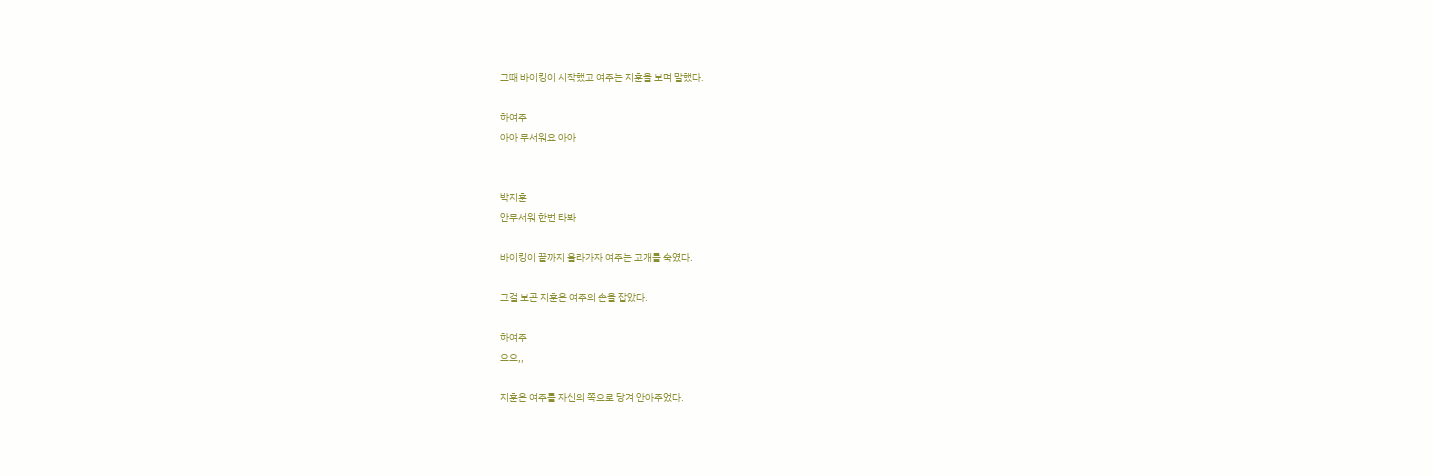그때 바이킹이 시작했고 여주는 지훈을 보며 말했다.

하여주
아아 무서워요 아아


박지훈
안무서워 한번 타봐

바이킹이 끝까지 올라가자 여주는 고개를 숙였다.

그걸 보곤 지훈은 여주의 손을 잡았다.

하여주
으으,,

지훈은 여주를 자신의 쪽으로 당겨 안아주었다.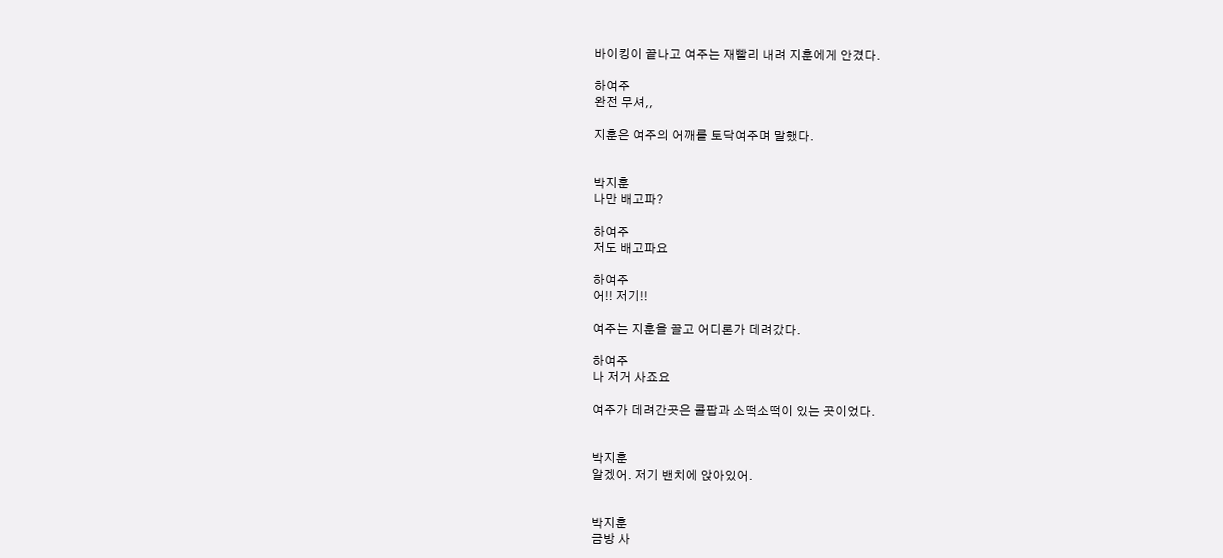바이킹이 끝나고 여주는 재빨리 내려 지훈에게 안겼다.

하여주
완전 무셔,,

지훈은 여주의 어깨를 토닥여주며 말했다.


박지훈
나만 배고파?

하여주
저도 배고파요

하여주
어!! 저기!!

여주는 지훈을 끌고 어디론가 데려갔다.

하여주
나 저거 사죠요

여주가 데려간곳은 콜팝과 소떡소떡이 있는 곳이었다.


박지훈
알겠어. 저기 밴치에 앉아있어.


박지훈
금방 사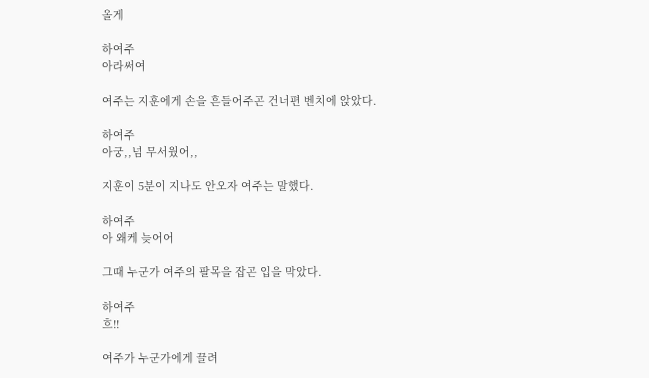올게

하여주
아라써여

여주는 지훈에게 손을 흔들어주곤 건너편 벤치에 앉았다.

하여주
아궁,,넘 무서웠어,,

지훈이 5분이 지나도 안오자 여주는 말했다.

하여주
아 왜케 늦어어

그때 누군가 여주의 팔목을 잡곤 입을 막았다.

하여주
흐!!

여주가 누군가에게 끌려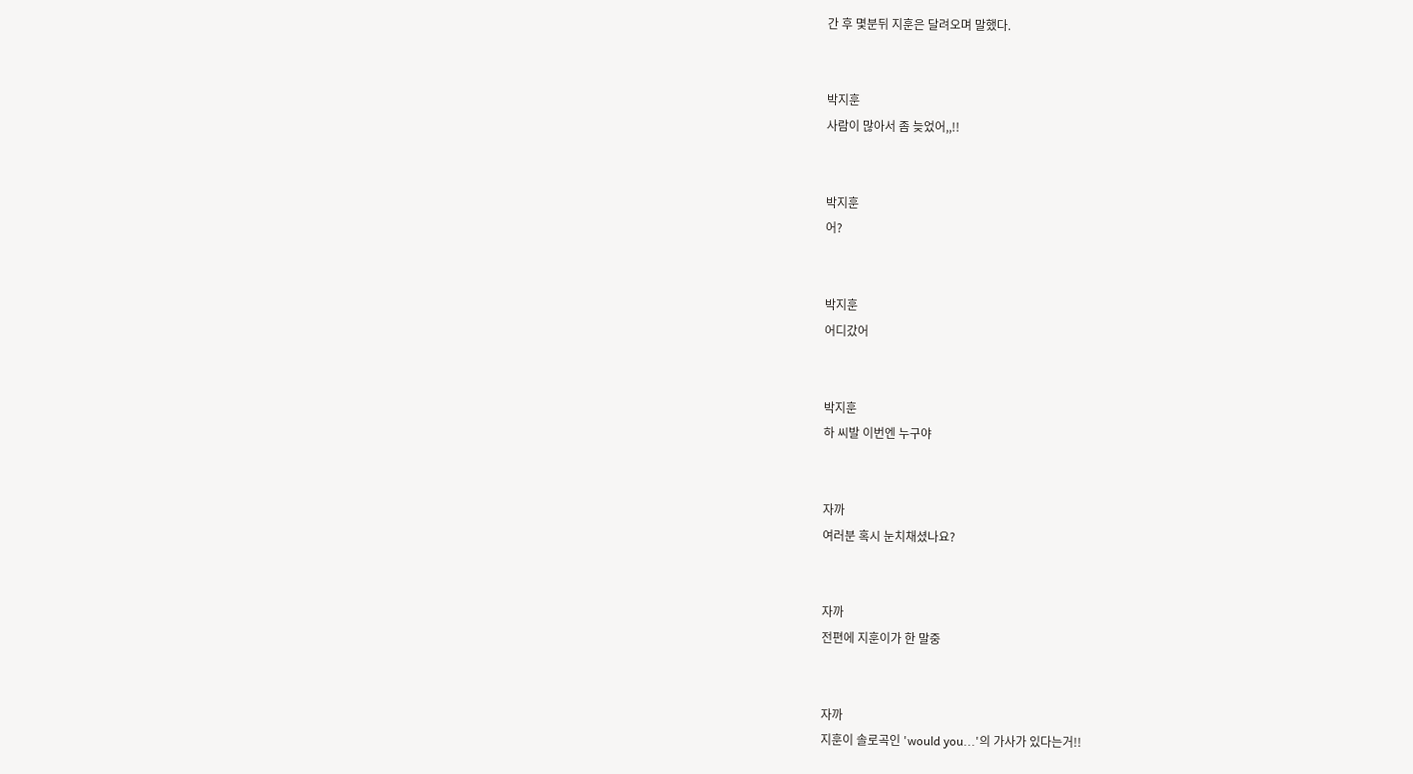간 후 몇분뒤 지훈은 달려오며 말했다.


박지훈
사람이 많아서 좀 늦었어,,!!


박지훈
어?


박지훈
어디갔어


박지훈
하 씨발 이번엔 누구야


자까
여러분 혹시 눈치채셨나요?


자까
전편에 지훈이가 한 말중


자까
지훈이 솔로곡인 'would you...'의 가사가 있다는거!!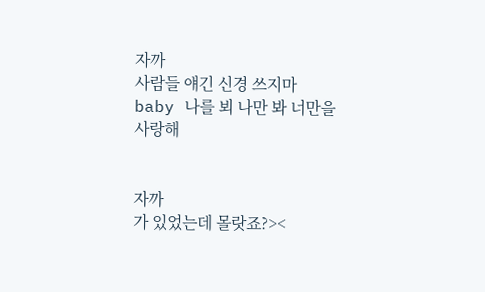자까
사람들 얘긴 신경 쓰지마 baby 나를 뵈 나만 봐 너만을 사랑해


자까
가 있었는데 몰랏죠?><